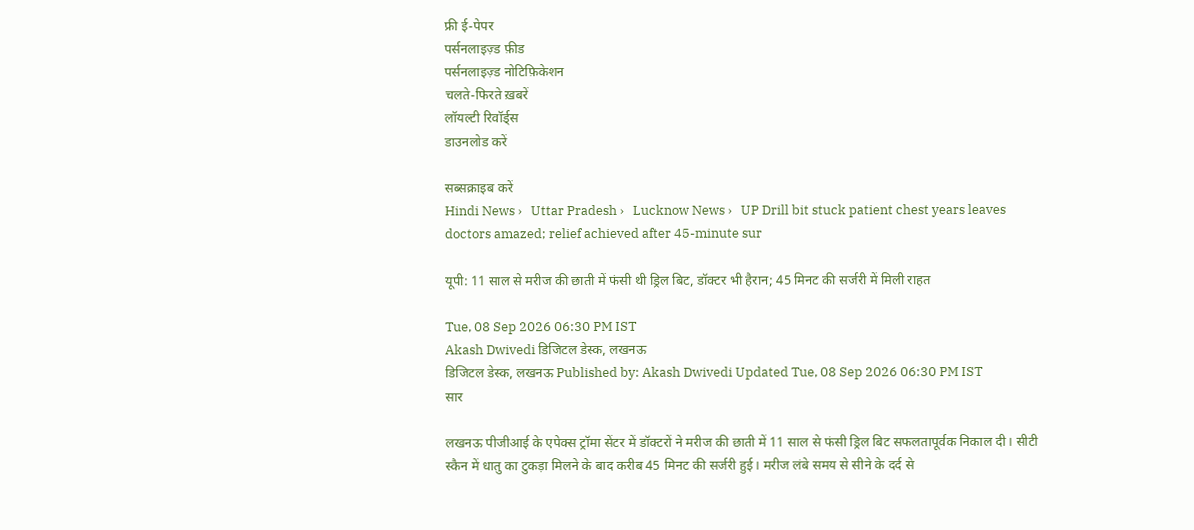फ्री ई-पेपर
पर्सनलाइज़्ड फ़ीड
पर्सनलाइज़्ड नोटिफ़िकेशन
चलते-फिरते ख़बरें
लॉयल्टी रिवॉर्ड्स
डाउनलोड करें

सब्सक्राइब करें
Hindi News ›   Uttar Pradesh ›   Lucknow News ›   UP Drill bit stuck patient chest years leaves doctors amazed; relief achieved after 45-minute sur

यूपी: 11 साल से मरीज की छाती में फंसी थी ड्रिल बिट, डॉक्टर भी हैरान; 45 मिनट की सर्जरी में मिली राहत

Tue, 08 Sep 2026 06:30 PM IST
Akash Dwivedi डिजिटल डेस्क, लखनऊ
डिजिटल डेस्क, लखनऊ Published by: Akash Dwivedi Updated Tue, 08 Sep 2026 06:30 PM IST
सार

लखनऊ पीजीआई के एपेक्स ट्रॉमा सेंटर में डॉक्टरों ने मरीज की छाती में 11 साल से फंसी ड्रिल बिट सफलतापूर्वक निकाल दी। सीटी स्कैन में धातु का टुकड़ा मिलने के बाद करीब 45 मिनट की सर्जरी हुई। मरीज लंबे समय से सीने के दर्द से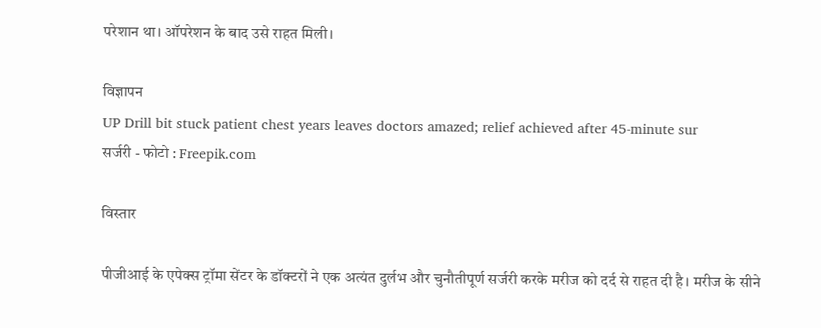परेशान था। ऑपरेशन के बाद उसे राहत मिली।

विज्ञापन
UP Drill bit stuck patient chest years leaves doctors amazed; relief achieved after 45-minute sur
सर्जरी - फोटो : Freepik.com

विस्तार

पीजीआई के एपेक्स ट्रॉमा सेंटर के डॉक्टरों ने एक अत्यंत दुर्लभ और चुनौतीपूर्ण सर्जरी करके मरीज को दर्द से राहत दी है। मरीज के सीने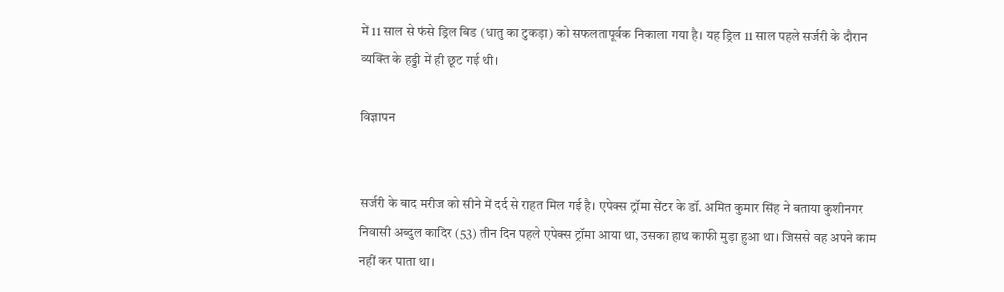में 11 साल से फंसे ड्रिल बिड (धातु का टुकड़ा) को सफलतापूर्वक निकाला गया है। यह ड्रिल 11 साल पहले सर्जरी के दौरान व्यक्ति के हड्डी में ही छूट गई थी।

विज्ञापन


सर्जरी के बाद मरीज को सीने में दर्द से राहत मिल गई है। एपेक्स ट्रॉमा सेंटर के डॉ. अमित कुमार सिंह ने बताया कुशीनगर निवासी अब्दुल कादिर (53) तीन दिन पहले एपेक्स ट्रॉमा आया था, उसका हाथ काफी मुड़ा हुआ था। जिससे वह अपने काम नहीं कर पाता था।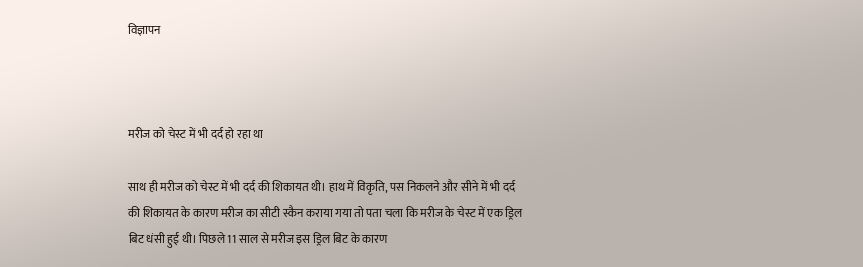विज्ञापन



मरीज को चेस्ट में भी दर्द हो रहा था

साथ ही मरीज को चेस्ट में भी दर्द की शिकायत थी। हाथ में विकृति, पस निकलने और सीने में भी दर्द की शिकायत के कारण मरीज का सीटी स्कैन कराया गया तो पता चला कि मरीज के चेस्ट में एक ड्रिल बिट धंसी हुई थी। पिछले 11 साल से मरीज इस ड्रिल बिट के कारण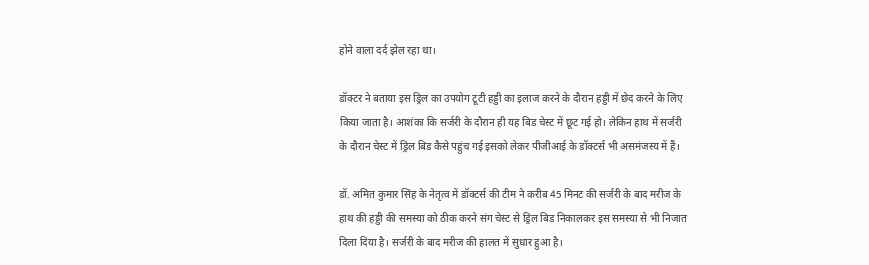होने वाला दर्द झेल रहा था।

डॉक्टर ने बताया इस ड्रिल का उपयोग टूटी हड्डी का इलाज करने के दौरान हड्डी में छेद करने के लिए किया जाता है। आशंका कि सर्जरी के दौरान ही यह बिड चेस्ट में छूट गई हो। लेकिन हाथ में सर्जरी के दौरान चेस्ट में ड्रिल बिड कैसे पहुंच गई इसको लेकर पीजीआई के डॉक्टर्स भी असमंजस्य में हैं।

डॉ. अमित कुमार सिंह के नेतृत्व में डॉक्टर्स की टीम ने करीब 45 मिनट की सर्जरी के बाद मरीज के हाथ की हड्डी की समस्या को ठीक करने संग चेस्ट से ड्रिल बिड निकालकर इस समस्या से भी निजात दिला दिया है। सर्जरी के बाद मरीज की हालत में सुधार हुआ है।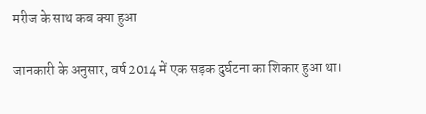मरीज के साथ कब क्या हुआ

जानकारी के अनुसार, वर्ष 2014 में एक सड़क दुर्घटना का शिकार हुआ था।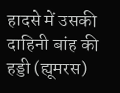हादसे में उसकी दाहिनी बांह की हड्डी (ह्यूमरस)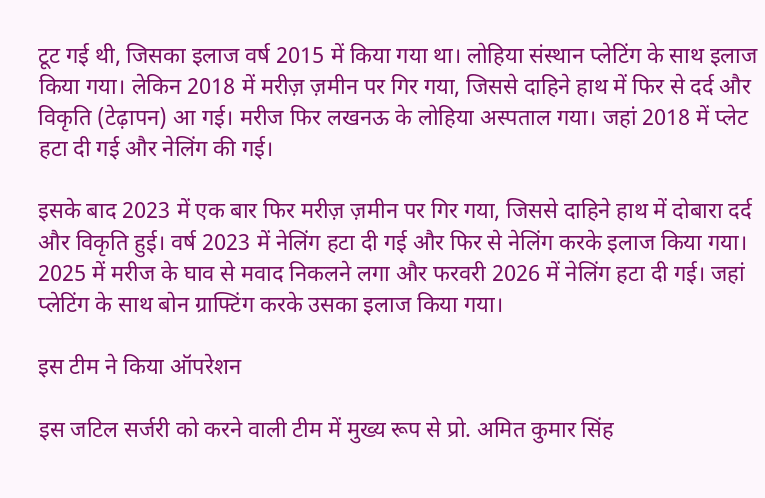टूट गई थी, जिसका इलाज वर्ष 2015 में किया गया था। लोहिया संस्थान प्लेटिंग के साथ इलाज किया गया। लेकिन 2018 में मरीज़ ज़मीन पर गिर गया, जिससे दाहिने हाथ में फिर से दर्द और विकृति (टेढ़ापन) आ गई। मरीज फिर लखनऊ के लोहिया अस्पताल गया। जहां 2018 में प्लेट हटा दी गई और नेलिंग की गई।

इसके बाद 2023 में एक बार फिर मरीज़ ज़मीन पर गिर गया, जिससे दाहिने हाथ में दोबारा दर्द और विकृति हुई। वर्ष 2023 में नेलिंग हटा दी गई और फिर से नेलिंग करके इलाज किया गया। 2025 में मरीज के घाव से मवाद निकलने लगा और फरवरी 2026 में नेलिंग हटा दी गई। जहां प्लेटिंग के साथ बोन ग्राफ्टिंग करके उसका इलाज किया गया।

इस टीम ने किया ऑपरेशन

इस जटिल सर्जरी को करने वाली टीम में मुख्य रूप से प्रो. अमित कुमार सिंह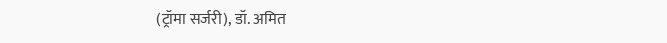(ट्रॉमा सर्जरी), डॉ. अमित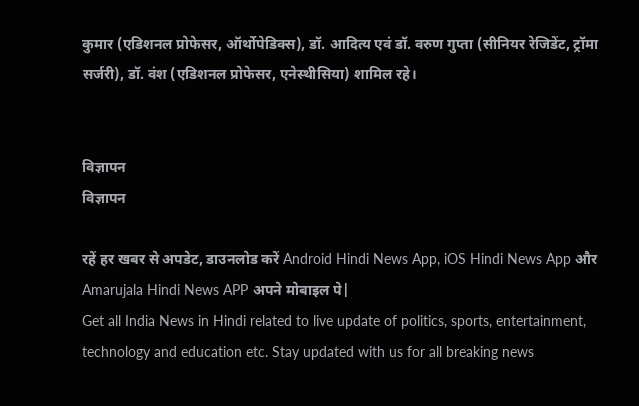कुमार (एडिशनल प्रोफेसर, ऑर्थोपेडिक्स), डॉ. आदित्य एवं डॉ. वरुण गुप्ता (सीनियर रेजिडेंट, ट्रॉमा सर्जरी), डॉ. वंश (एडिशनल प्रोफेसर, एनेस्थीसिया) शामिल रहे।


विज्ञापन
विज्ञापन

रहें हर खबर से अपडेट, डाउनलोड करें Android Hindi News App, iOS Hindi News App और Amarujala Hindi News APP अपने मोबाइल पे|
Get all India News in Hindi related to live update of politics, sports, entertainment, technology and education etc. Stay updated with us for all breaking news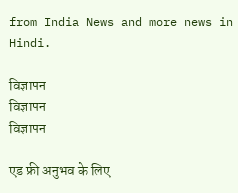from India News and more news in Hindi.

विज्ञापन
विज्ञापन
विज्ञापन

एड फ्री अनुभव के लिए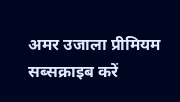अमर उजाला प्रीमियम सब्सक्राइब करें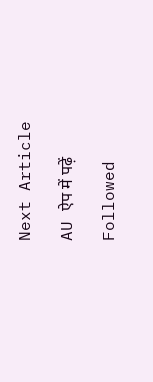Next Article

AU ऐप में पढ़ें

Followed